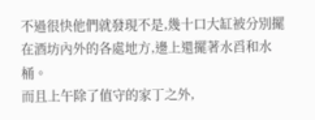不過很快他們就發現不是,幾十口大缸被分別擺在酒坊內外的各處地方,邊上還擺著水舀和水桶。
而且上午除了值守的家丁之外,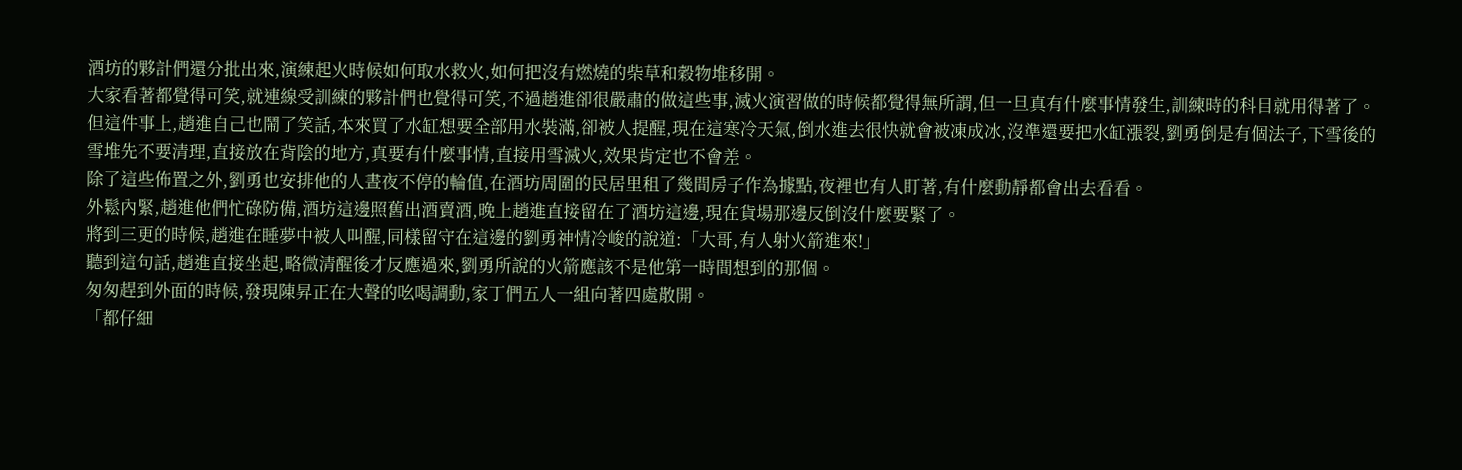酒坊的夥計們還分批出來,演練起火時候如何取水救火,如何把沒有燃燒的柴草和穀物堆移開。
大家看著都覺得可笑,就連線受訓練的夥計們也覺得可笑,不過趙進卻很嚴肅的做這些事,滅火演習做的時候都覺得無所謂,但一旦真有什麼事情發生,訓練時的科目就用得著了。
但這件事上,趙進自己也鬧了笑話,本來買了水缸想要全部用水裝滿,卻被人提醒,現在這寒冷天氣,倒水進去很快就會被凍成冰,沒準還要把水缸漲裂,劉勇倒是有個法子,下雪後的雪堆先不要清理,直接放在背陰的地方,真要有什麼事情,直接用雪滅火,效果肯定也不會差。
除了這些佈置之外,劉勇也安排他的人晝夜不停的輪值,在酒坊周圍的民居里租了幾間房子作為據點,夜裡也有人盯著,有什麼動靜都會出去看看。
外鬆內緊,趙進他們忙碌防備,酒坊這邊照舊出酒賣酒,晚上趙進直接留在了酒坊這邊,現在貨場那邊反倒沒什麼要緊了。
將到三更的時候,趙進在睡夢中被人叫醒,同樣留守在這邊的劉勇神情冷峻的說道:「大哥,有人射火箭進來!」
聽到這句話,趙進直接坐起,略微清醒後才反應過來,劉勇所說的火箭應該不是他第一時間想到的那個。
匆匆趕到外面的時候,發現陳昇正在大聲的吆喝調動,家丁們五人一組向著四處散開。
「都仔細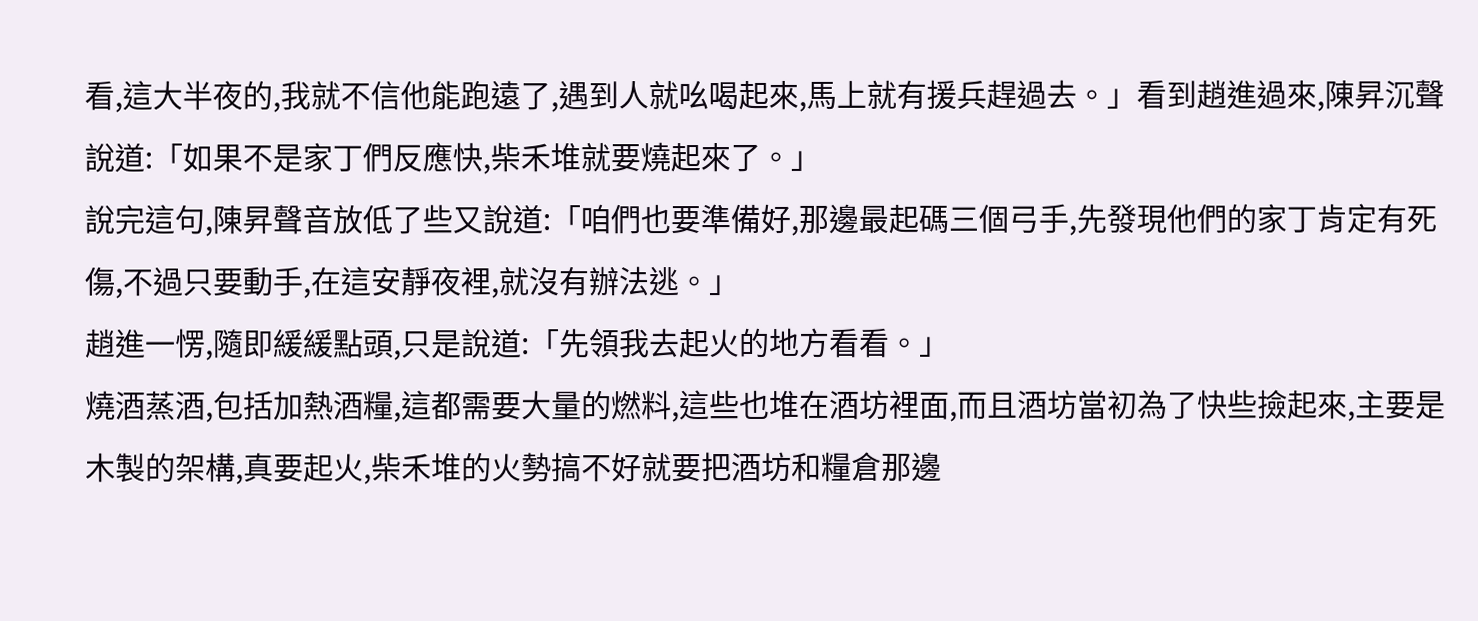看,這大半夜的,我就不信他能跑遠了,遇到人就吆喝起來,馬上就有援兵趕過去。」看到趙進過來,陳昇沉聲說道:「如果不是家丁們反應快,柴禾堆就要燒起來了。」
說完這句,陳昇聲音放低了些又說道:「咱們也要準備好,那邊最起碼三個弓手,先發現他們的家丁肯定有死傷,不過只要動手,在這安靜夜裡,就沒有辦法逃。」
趙進一愣,隨即緩緩點頭,只是說道:「先領我去起火的地方看看。」
燒酒蒸酒,包括加熱酒糧,這都需要大量的燃料,這些也堆在酒坊裡面,而且酒坊當初為了快些撿起來,主要是木製的架構,真要起火,柴禾堆的火勢搞不好就要把酒坊和糧倉那邊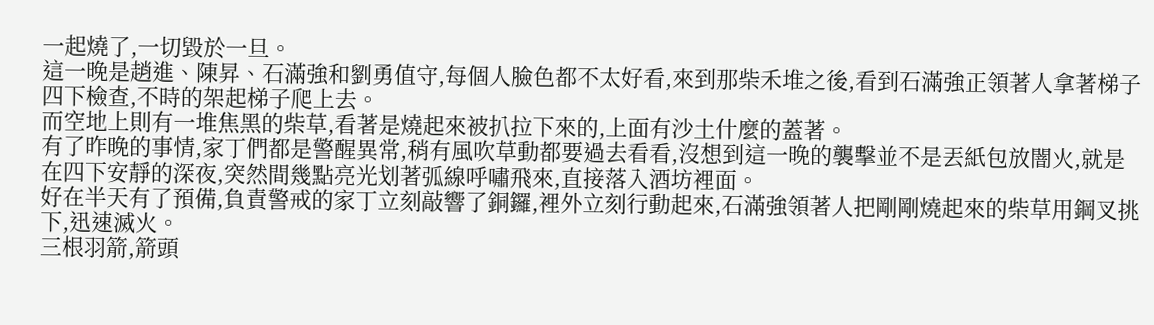一起燒了,一切毀於一旦。
這一晚是趙進、陳昇、石滿強和劉勇值守,每個人臉色都不太好看,來到那柴禾堆之後,看到石滿強正領著人拿著梯子四下檢查,不時的架起梯子爬上去。
而空地上則有一堆焦黑的柴草,看著是燒起來被扒拉下來的,上面有沙土什麼的蓋著。
有了昨晚的事情,家丁們都是警醒異常,稍有風吹草動都要過去看看,沒想到這一晚的襲擊並不是丟紙包放闇火,就是在四下安靜的深夜,突然間幾點亮光划著弧線呼嘯飛來,直接落入酒坊裡面。
好在半天有了預備,負責警戒的家丁立刻敲響了銅鑼,裡外立刻行動起來,石滿強領著人把剛剛燒起來的柴草用鋼叉挑下,迅速滅火。
三根羽箭,箭頭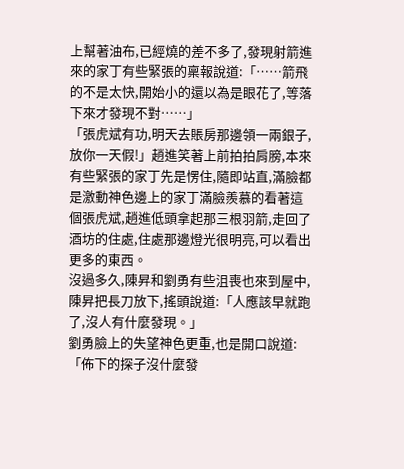上幫著油布,已經燒的差不多了,發現射箭進來的家丁有些緊張的稟報說道:「……箭飛的不是太快,開始小的還以為是眼花了,等落下來才發現不對……」
「張虎斌有功,明天去賬房那邊領一兩銀子,放你一天假!」趙進笑著上前拍拍肩膀,本來有些緊張的家丁先是愣住,隨即站直,滿臉都是激動神色邊上的家丁滿臉羨慕的看著這個張虎斌,趙進低頭拿起那三根羽箭,走回了酒坊的住處,住處那邊燈光很明亮,可以看出更多的東西。
沒過多久,陳昇和劉勇有些沮喪也來到屋中,陳昇把長刀放下,搖頭說道:「人應該早就跑了,沒人有什麼發現。」
劉勇臉上的失望神色更重,也是開口說道:「佈下的探子沒什麼發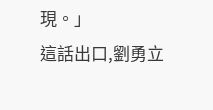現。」
這話出口,劉勇立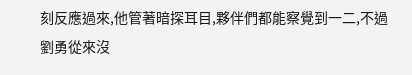刻反應過來,他管著暗探耳目,夥伴們都能察覺到一二,不過劉勇從來沒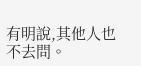有明說,其他人也不去問。